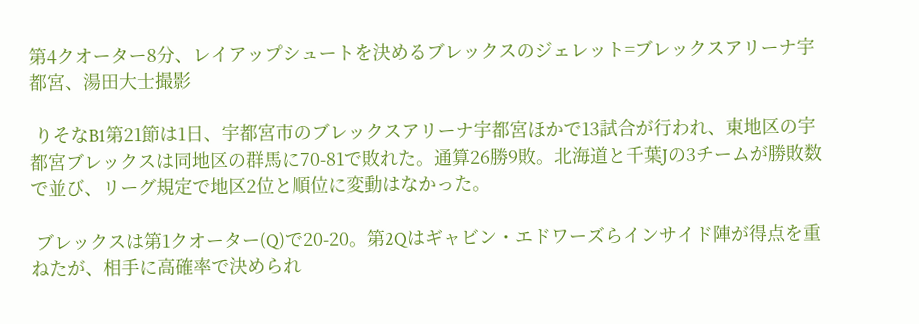第4クオーター8分、レイアップシュートを決めるブレックスのジェレット=ブレックスアリーナ宇都宮、湯田大士撮影

 りそなB1第21節は1日、宇都宮市のブレックスアリーナ宇都宮ほかで13試合が行われ、東地区の宇都宮ブレックスは同地区の群馬に70-81で敗れた。通算26勝9敗。北海道と千葉Jの3チームが勝敗数で並び、リーグ規定で地区2位と順位に変動はなかった。

 ブレックスは第1クオーター(Q)で20-20。第2Qはギャビン・エドワーズらインサイド陣が得点を重ねたが、相手に高確率で決められ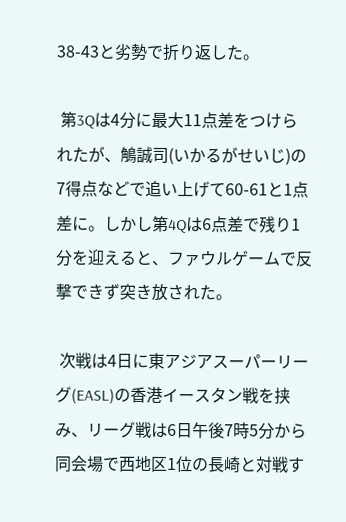38-43と劣勢で折り返した。

 第3Qは4分に最大11点差をつけられたが、鵤誠司(いかるがせいじ)の7得点などで追い上げて60-61と1点差に。しかし第4Qは6点差で残り1分を迎えると、ファウルゲームで反撃できず突き放された。

 次戦は4日に東アジアスーパーリーグ(EASL)の香港イースタン戦を挟み、リーグ戦は6日午後7時5分から同会場で西地区1位の長崎と対戦す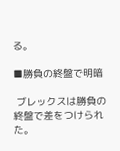る。

■勝負の終盤で明暗

 ブレックスは勝負の終盤で差をつけられた。